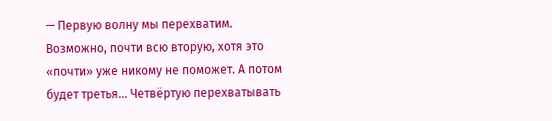— Первую волну мы перехватим. Возможно, почти всю вторую, хотя это «почти» уже никому не поможет. А потом будет третья... Четвёртую перехватывать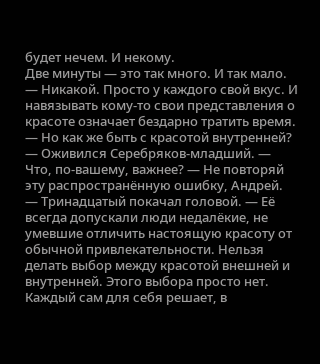будет нечем. И некому.
Две минуты — это так много. И так мало.
— Никакой. Просто у каждого свой вкус. И навязывать кому-то свои представления о красоте означает бездарно тратить время. — Но как же быть с красотой внутренней? — Оживился Серебряков-младший. — Что, по-вашему, важнее? — Не повторяй эту распространённую ошибку, Андрей. — Тринадцатый покачал головой. — Её всегда допускали люди недалёкие, не умевшие отличить настоящую красоту от обычной привлекательности. Нельзя делать выбор между красотой внешней и внутренней. Этого выбора просто нет. Каждый сам для себя решает, в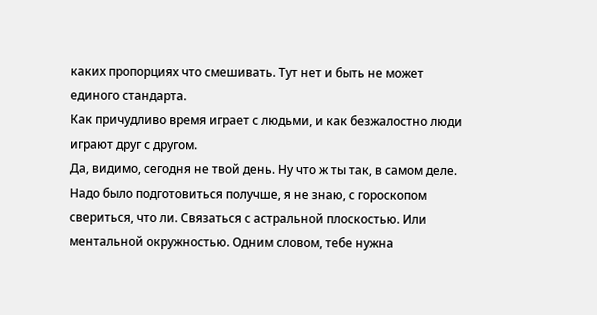каких пропорциях что смешивать. Тут нет и быть не может единого стандарта.
Как причудливо время играет с людьми, и как безжалостно люди играют друг с другом.
Да, видимо, сегодня не твой день. Ну что ж ты так, в самом деле. Надо было подготовиться получше, я не знаю, с гороскопом свериться, что ли. Связаться с астральной плоскостью. Или ментальной окружностью. Одним словом, тебе нужна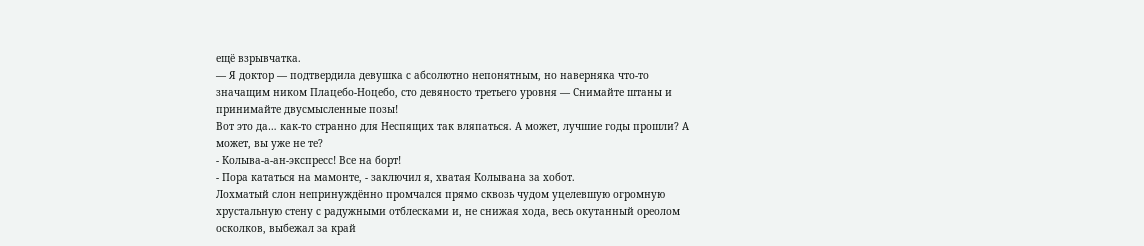ещё взрывчатка.
— Я доктор — подтвердила девушка с абсолютно непонятным, но наверняка что-то значащим ником Плацебо-Ноцебо, сто девяносто третьего уровня — Снимайте штаны и принимайте двусмысленные позы!
Вот это да… как-то странно для Неспящих так вляпаться. А может, лучшие годы прошли? А может, вы уже не те?
- Колыва-а-ан-экспресс! Все на борт!
- Пора кататься на мамонте, - заключил я, хватая Колывана за хобот.
Лохматый слон непринуждённо промчался прямо сквозь чудом уцелевшую огромную хрустальную стену с радужными отблесками и, не снижая хода, весь окутанный ореолом осколков, выбежал за край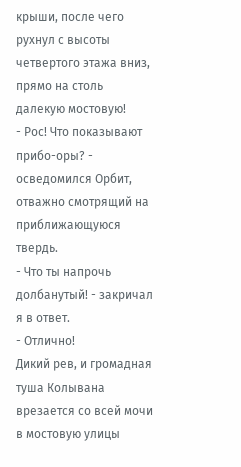крыши, после чего рухнул с высоты четвертого этажа вниз, прямо на столь далекую мостовую!
- Рос! Что показывают прибо-оры? - осведомился Орбит, отважно смотрящий на приближающуюся твердь.
- Что ты напрочь долбанутый! - закричал я в ответ.
- Отлично!
Дикий рев, и громадная туша Колывана врезается со всей мочи в мостовую улицы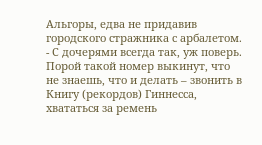Альгоры, едва не придавив городского стражника с арбалетом.
- С дочерями всегда так, уж поверь. Порой такой номер выкинут, что не знаешь, что и делать – звонить в Книгу (рекордов) Гиннесса, хвататься за ремень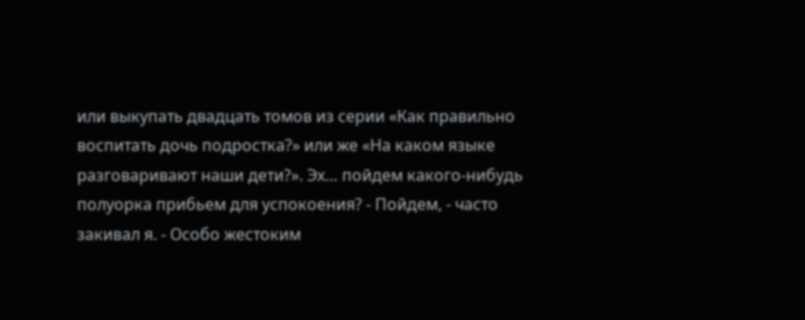или выкупать двадцать томов из серии «Как правильно воспитать дочь подростка?» или же «На каком языке разговаривают наши дети?». Эх… пойдем какого-нибудь полуорка прибьем для успокоения? - Пойдем, - часто закивал я. - Особо жестоким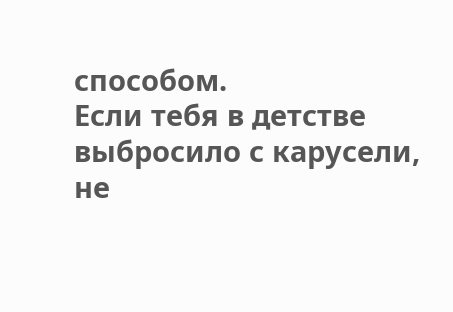способом.
Если тебя в детстве выбросило с карусели, не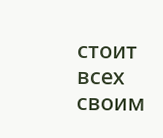стоит всех своим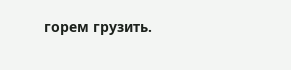горем грузить.